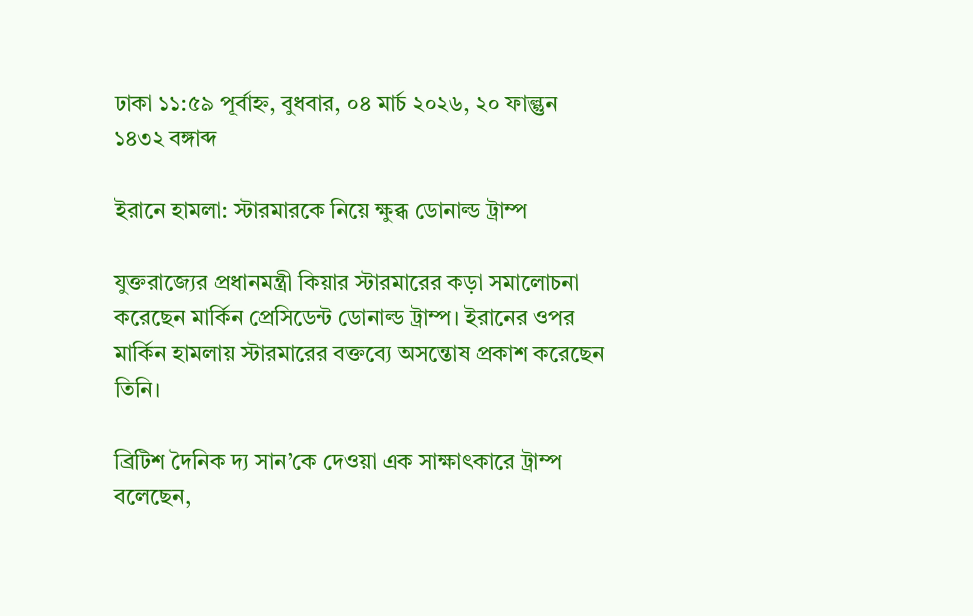ঢাকা ১১:৫৯ পূর্বাহ্ন, বুধবার, ০৪ মার্চ ২০২৬, ২০ ফাল্গুন ১৪৩২ বঙ্গাব্দ

ইরানে হামলা: স্টারমারকে নিয়ে ক্ষুব্ধ ডোনাল্ড ট্রাম্প

যুক্তরাজ্যের প্রধানমন্ত্রী কিয়ার স্টারমারের কড়া সমালোচনা করেছেন মার্কিন প্রেসিডেন্ট ডোনাল্ড ট্রাম্প। ইরানের ওপর মার্কিন হামলায় স্টারমারের বক্তব্যে অসন্তোষ প্রকাশ করেছেন তিনি।

ব্রিটিশ দৈনিক দ্য সান’কে দেওয়া এক সাক্ষাৎকারে ট্রাম্প বলেছেন,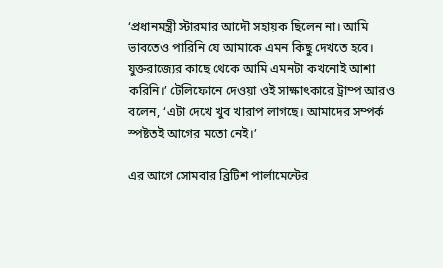‘প্রধানমন্ত্রী স্টারমার আদৌ সহায়ক ছিলেন না। আমি ভাবতেও পারিনি যে আমাকে এমন কিছু দেখতে হবে। যুক্তরাজ্যের কাছে থেকে আমি এমনটা কখনোই আশা করিনি।’ টেলিফোনে দেওয়া ওই সাক্ষাৎকারে ট্রাম্প আরও বলেন, ‘এটা দেখে খুব খারাপ লাগছে। আমাদের সম্পর্ক স্পষ্টতই আগের মতো নেই।’

এর আগে সোমবার ব্রিটিশ পার্লামেন্টের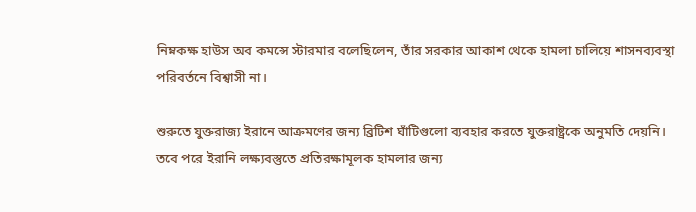নিম্নকক্ষ হাউস অব কমন্সে স্টারমার বলেছিলেন, তাঁর সরকার আকাশ থেকে হামলা চালিয়ে শাসনব্যবস্থা পরিবর্তনে বিশ্বাসী না।

শুরুতে যুক্তরাজ্য ইরানে আক্রমণের জন্য ব্রিটিশ ঘাঁটিগুলো ব্যবহার করতে যুক্তরাষ্ট্রকে অনুমতি দেয়নি। তবে পরে ইরানি লক্ষ্যবস্তুতে প্রতিরক্ষামূলক হামলার জন্য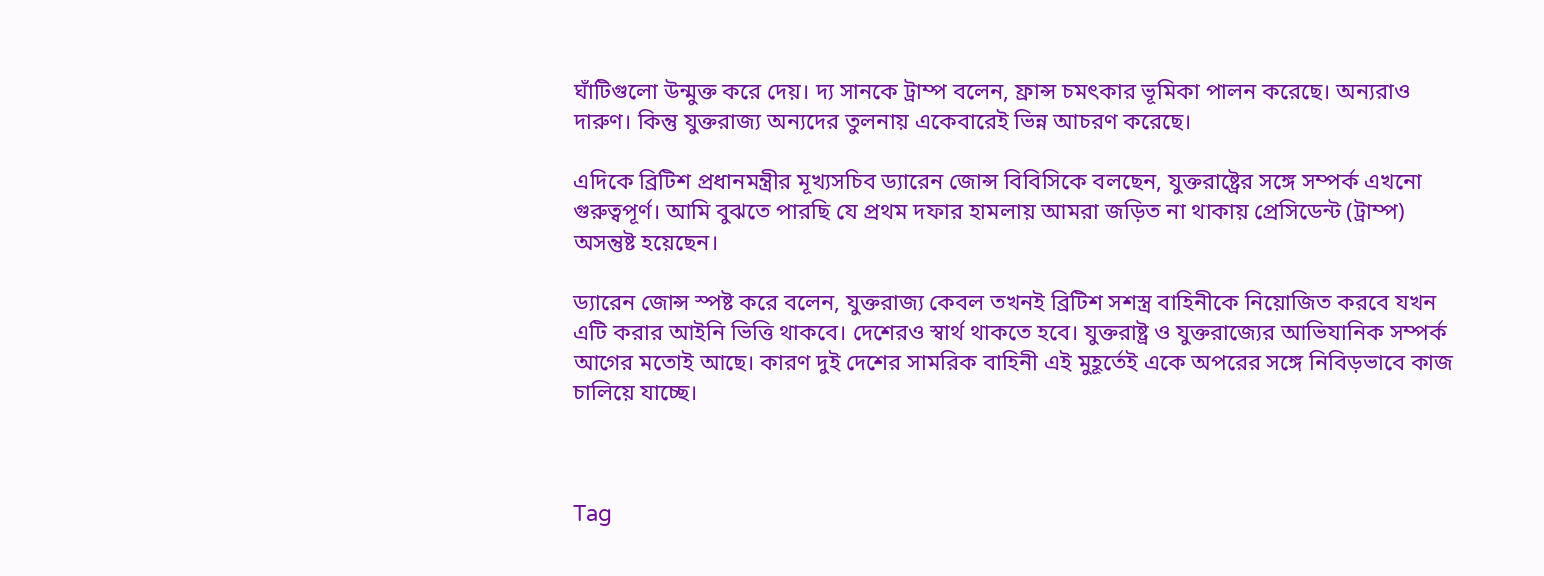ঘাঁটিগুলো উন্মুক্ত করে দেয়। দ্য সানকে ট্রাম্প বলেন, ফ্রান্স চমৎকার ভূমিকা পালন করেছে। অন্যরাও দারুণ। কিন্তু যুক্তরাজ্য অন্যদের তুলনায় একেবারেই ভিন্ন আচরণ করেছে।

এদিকে ব্রিটিশ প্রধানমন্ত্রীর মূখ্যসচিব ড্যারেন জোন্স বিবিসিকে বলছেন, যুক্তরাষ্ট্রের সঙ্গে সম্পর্ক এখনো গুরুত্বপূর্ণ। আমি বুঝতে পারছি যে প্রথম দফার হামলায় আমরা জড়িত না থাকায় প্রেসিডেন্ট (ট্রাম্প) অসন্তুষ্ট হয়েছেন।

ড্যারেন জোন্স স্পষ্ট করে বলেন, যুক্তরাজ্য কেবল তখনই ব্রিটিশ সশস্ত্র বাহিনীকে নিয়োজিত করবে যখন এটি করার আইনি ভিত্তি থাকবে। দেশেরও স্বার্থ থাকতে হবে। যুক্তরাষ্ট্র ও যুক্তরাজ্যের আভিযানিক সম্পর্ক আগের মতোই আছে। কারণ দুই দেশের সামরিক বাহিনী এই মুহূর্তেই একে অপরের সঙ্গে নিবিড়ভাবে কাজ চালিয়ে যাচ্ছে।



Tag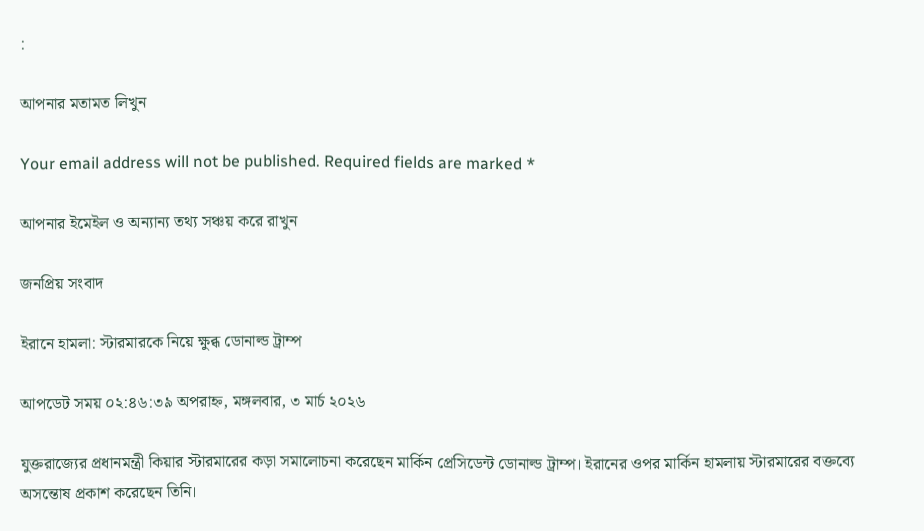:

আপনার মতামত লিখুন

Your email address will not be published. Required fields are marked *

আপনার ইমেইল ও অন্যান্য তথ্য সঞ্চয় করে রাখুন

জনপ্রিয় সংবাদ

ইরানে হামলা: স্টারমারকে নিয়ে ক্ষুব্ধ ডোনাল্ড ট্রাম্প

আপডেট সময় ০২:৪৬:৩৯ অপরাহ্ন, মঙ্গলবার, ৩ মার্চ ২০২৬

যুক্তরাজ্যের প্রধানমন্ত্রী কিয়ার স্টারমারের কড়া সমালোচনা করেছেন মার্কিন প্রেসিডেন্ট ডোনাল্ড ট্রাম্প। ইরানের ওপর মার্কিন হামলায় স্টারমারের বক্তব্যে অসন্তোষ প্রকাশ করেছেন তিনি।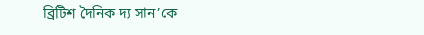ব্রিটিশ দৈনিক দ্য সান’কে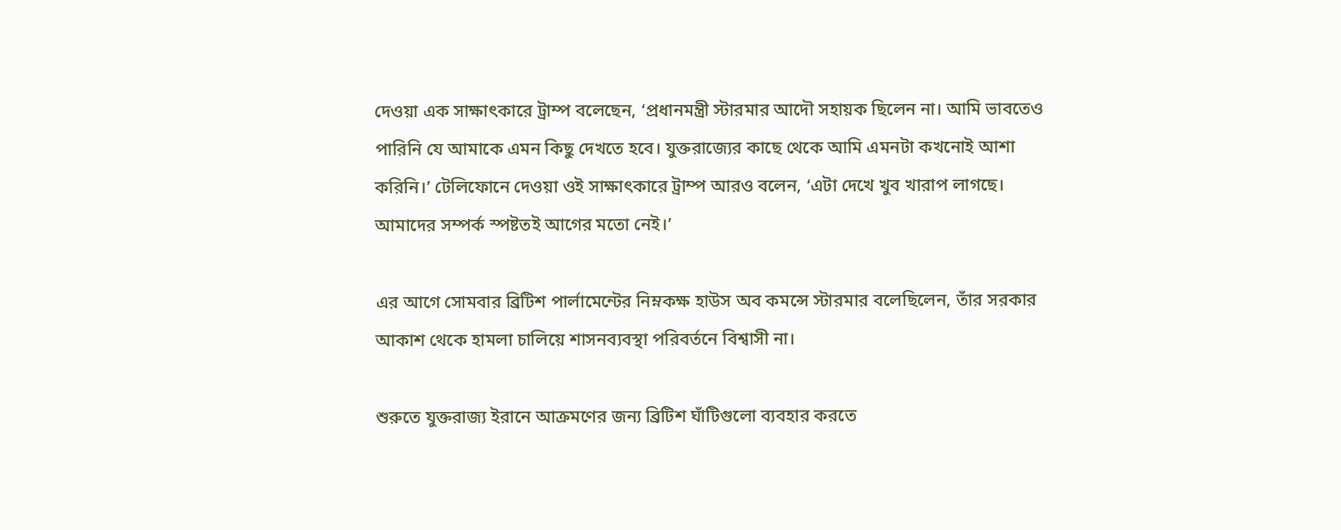দেওয়া এক সাক্ষাৎকারে ট্রাম্প বলেছেন, ‘প্রধানমন্ত্রী স্টারমার আদৌ সহায়ক ছিলেন না। আমি ভাবতেও পারিনি যে আমাকে এমন কিছু দেখতে হবে। যুক্তরাজ্যের কাছে থেকে আমি এমনটা কখনোই আশা করিনি।’ টেলিফোনে দেওয়া ওই সাক্ষাৎকারে ট্রাম্প আরও বলেন, ‘এটা দেখে খুব খারাপ লাগছে। আমাদের সম্পর্ক স্পষ্টতই আগের মতো নেই।’

এর আগে সোমবার ব্রিটিশ পার্লামেন্টের নিম্নকক্ষ হাউস অব কমন্সে স্টারমার বলেছিলেন, তাঁর সরকার আকাশ থেকে হামলা চালিয়ে শাসনব্যবস্থা পরিবর্তনে বিশ্বাসী না।

শুরুতে যুক্তরাজ্য ইরানে আক্রমণের জন্য ব্রিটিশ ঘাঁটিগুলো ব্যবহার করতে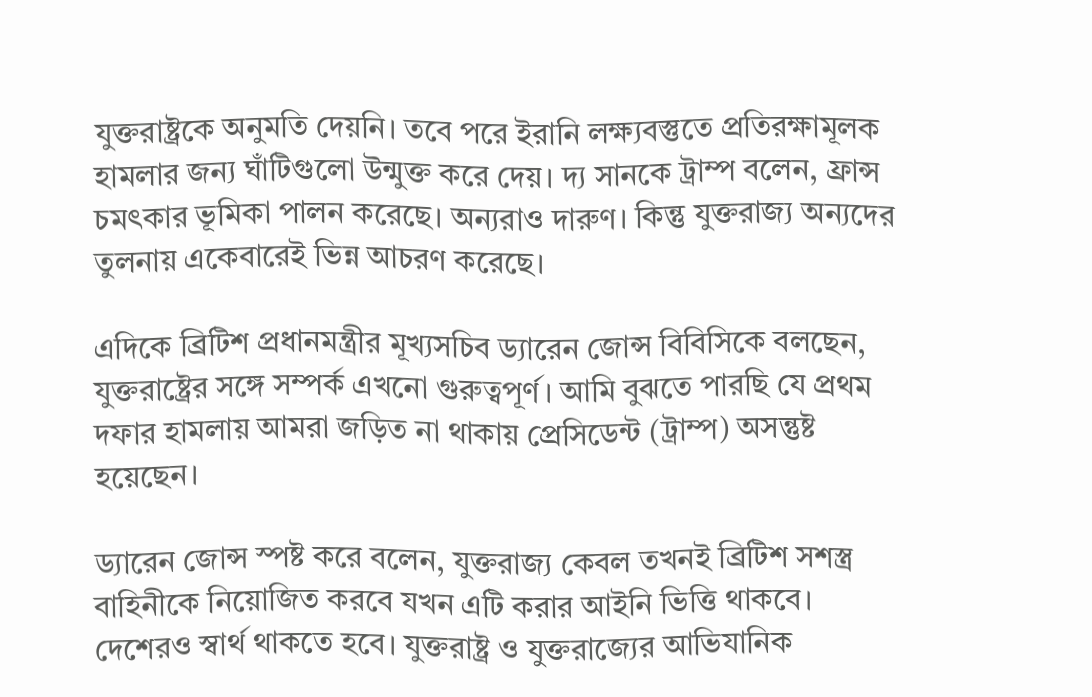যুক্তরাষ্ট্রকে অনুমতি দেয়নি। তবে পরে ইরানি লক্ষ্যবস্তুতে প্রতিরক্ষামূলক হামলার জন্য ঘাঁটিগুলো উন্মুক্ত করে দেয়। দ্য সানকে ট্রাম্প বলেন, ফ্রান্স চমৎকার ভূমিকা পালন করেছে। অন্যরাও দারুণ। কিন্তু যুক্তরাজ্য অন্যদের তুলনায় একেবারেই ভিন্ন আচরণ করেছে।

এদিকে ব্রিটিশ প্রধানমন্ত্রীর মূখ্যসচিব ড্যারেন জোন্স বিবিসিকে বলছেন, যুক্তরাষ্ট্রের সঙ্গে সম্পর্ক এখনো গুরুত্বপূর্ণ। আমি বুঝতে পারছি যে প্রথম দফার হামলায় আমরা জড়িত না থাকায় প্রেসিডেন্ট (ট্রাম্প) অসন্তুষ্ট হয়েছেন।

ড্যারেন জোন্স স্পষ্ট করে বলেন, যুক্তরাজ্য কেবল তখনই ব্রিটিশ সশস্ত্র বাহিনীকে নিয়োজিত করবে যখন এটি করার আইনি ভিত্তি থাকবে। দেশেরও স্বার্থ থাকতে হবে। যুক্তরাষ্ট্র ও যুক্তরাজ্যের আভিযানিক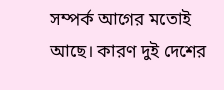সম্পর্ক আগের মতোই আছে। কারণ দুই দেশের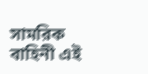সামরিক বাহিনী এই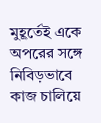মুহূর্তেই একে অপরের সঙ্গে নিবিড়ভাবে কাজ চালিয়ে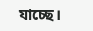যাচ্ছে।